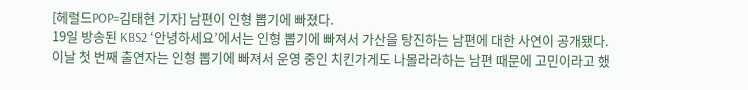[헤럴드POP=김태현 기자] 남편이 인형 뽑기에 빠졌다.
19일 방송된 KBS2 ‘안녕하세요’에서는 인형 뽑기에 빠져서 가산을 탕진하는 남편에 대한 사연이 공개됐다.
이날 첫 번째 출연자는 인형 뽑기에 빠져서 운영 중인 치킨가게도 나몰라라하는 남편 때문에 고민이라고 했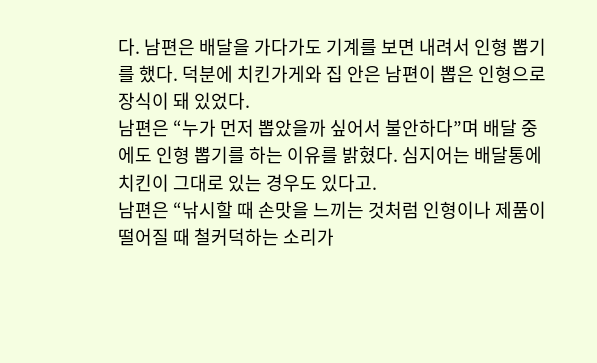다. 남편은 배달을 가다가도 기계를 보면 내려서 인형 뽑기를 했다. 덕분에 치킨가게와 집 안은 남편이 뽑은 인형으로 장식이 돼 있었다.
남편은 “누가 먼저 뽑았을까 싶어서 불안하다”며 배달 중에도 인형 뽑기를 하는 이유를 밝혔다. 심지어는 배달통에 치킨이 그대로 있는 경우도 있다고.
남편은 “낚시할 때 손맛을 느끼는 것처럼 인형이나 제품이 떨어질 때 철커덕하는 소리가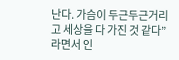난다. 가슴이 두근두근거리고 세상을 다 가진 것 같다”라면서 인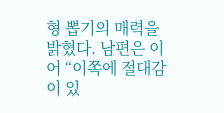형 뽑기의 매력을 밝혔다. 남편은 이어 “이쪽에 절대감이 있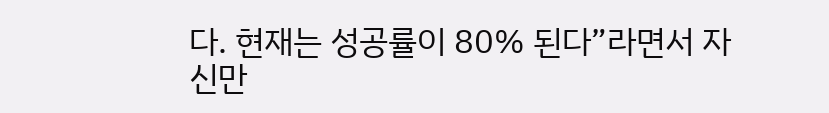다. 현재는 성공률이 80% 된다”라면서 자신만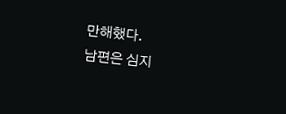만해했다.
남편은 심지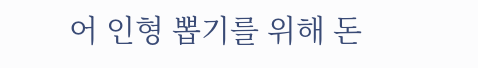어 인형 뽑기를 위해 돈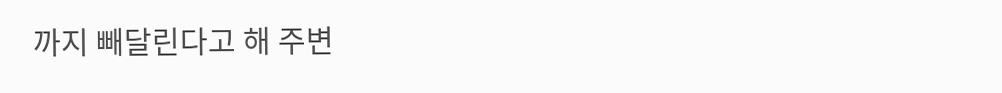까지 빼달린다고 해 주변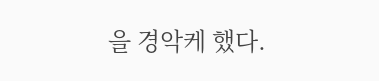을 경악케 했다.